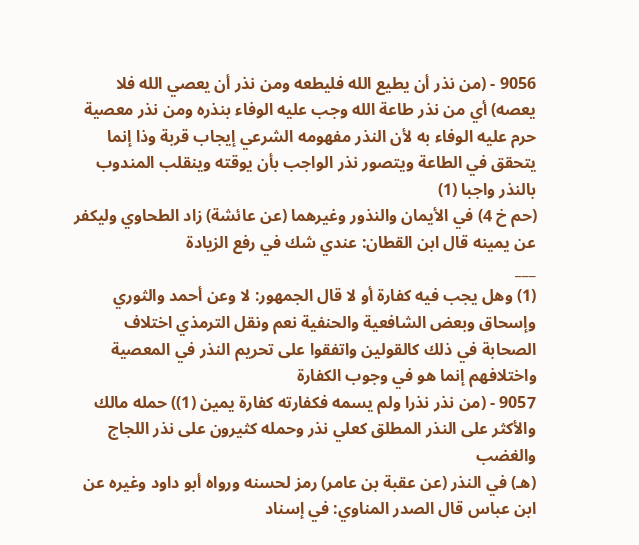9056 - (من نذر أن يطيع الله فليطعه ومن نذر أن يعصي الله فلا يعصه) أي من نذر طاعة الله وجب عليه الوفاء بنذره ومن نذر معصية حرم عليه الوفاء به لأن النذر مفهومه الشرعي إيجاب قربة وذا إنما يتحقق في الطاعة ويتصور نذر الواجب بأن يوقته وينقلب المندوب بالنذر واجبا (1)
(حم خ 4) في الأيمان والنذور وغيرهما (عن عائشة) زاد الطحاوي وليكفر عن يمينه قال ابن القطان: عندي شك في رفع الزيادة
___
(1) وهل يجب فيه كفارة أو لا قال الجمهور: لا وعن أحمد والثوري وإسحاق وبعض الشافعية والحنفية نعم ونقل الترمذي اختلاف الصحابة في ذلك كالقولين واتفقوا على تحريم النذر في المعصية واختلافهم إنما هو في وجوب الكفارة
9057 - (من نذر نذرا ولم يسمه فكفارته كفارة يمين (1)) حمله مالك والأكثر على النذر المطلق كعلي نذر وحمله كثيرون على نذر اللجاج والغضب
(هـ) في النذر (عن عقبة بن عامر) رمز لحسنه ورواه أبو داود وغيره عن ابن عباس قال الصدر المناوي: في إسناد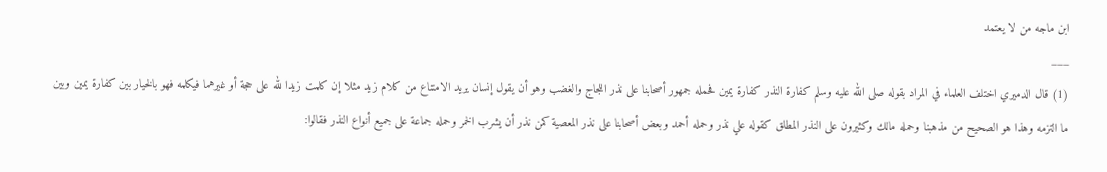ابن ماجه من لا يعتمد
___
(1) قال الدميري اختلف العلماء في المراد بقوله صلى الله عليه وسلم كفارة النذر كفارة يمين فحمله جمهور أصحابنا على نذر اللجاج والغضب وهو أن يقول إنسان يريد الامتناع من كلام زيد مثلا إن كلمت زيدا لله على حجة أو غيرهما فيكلمه فهو بالخيار بين كفارة يمين وبين ما التزمه وهذا هو الصحيح من مذهبنا وحمله مالك وكثيرون على النذر المطلق كقوله علي نذر وحمله أحمد وبعض أصحابنا على نذر المعصية كمن نذر أن يشرب الخمر وحمله جماعة على جميع أنواع النذر فقالوا: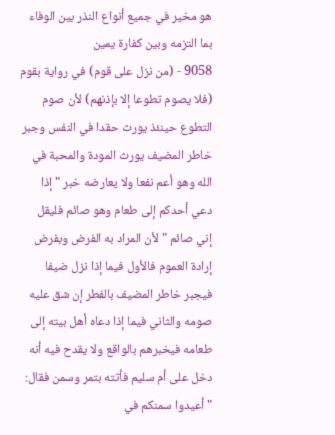هو مخير في جميع أنواع النذر بين الوفاء بما التزمه وبين كفارة يمين
9058 - (من نزل على قوم) في رواية بقوم (فلا يصوم تطوعا إلا بإذنهم) لأن صوم التطوع حينئذ يورث حقدا في النفس وجبر خاطر المضيف يورث المودة والمحبة في الله وهو أعم نفعا ولا يعارضه خبر " إذا دعي أحدكم إلى طعام وهو صائم فليقل إني صائم " لأن المراد به الفرض وبفرض إرادة العموم فالأول فيما إذا نزل ضيفا فيجبر خاطر المضيف بالفطر إن شق عليه صومه والثاني فيما إذا دعاه أهل بيته إلى طعامه فيخبرهم بالواقع ولا يقدح فيه أنه دخل على أم سليم فأتته بتمر وسمن فقال: " أعيدوا سمنكم في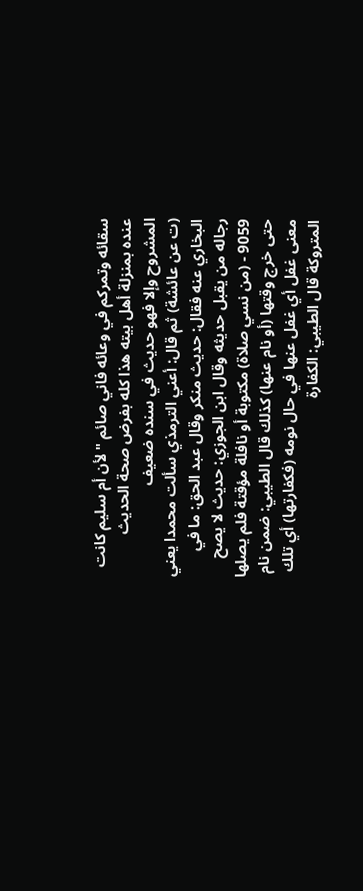سقائه وتمركم في وعائه فاني صائم " لأن أم سليم كانت عنده بمنزلة أهل بيته هذا كله بفرض صحة الحديث المشروح وإلا فهو حديث في سنده ضعيف
(ت عن عائشة) ثم قال: أعني الترمذي سألت محمدا يعني البخاري عنه فقال: حديث منكر وقال عبد الحق: ما في رجاله من يقبل حديثه وقال ابن الجوزي: حديث لا يصح
9059 - (من نسي صلاة) مكتوبة أو نافلة مؤقتة فلم يصلها حتى خرج وقتها (أو نام عنها) كذلك قال الطيبي: ضمن نام معنى غفل أي غفل عنها في حال نومه (فكفارتها) أي تلك المتروكة قال الطيبي: الكفارة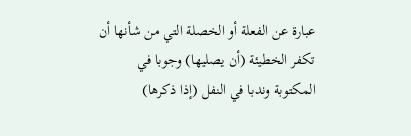عبارة عن الفعلة أو الخصلة التي من شأنها أن تكفر الخطيئة (أن يصليها) وجوبا في المكتوبة وندبا في النفل (إذا ذكرها)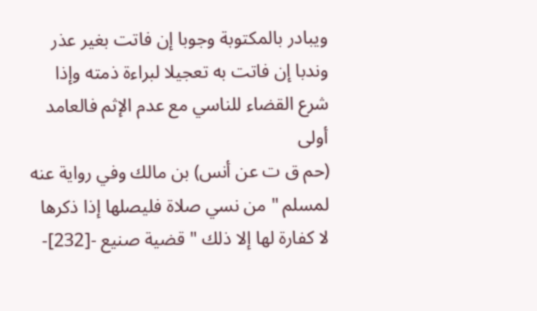ويبادر بالمكتوبة وجوبا إن فاتت بغير عذر وندبا إن فاتت به تعجيلا لبراءة ذمته وإذا شرع القضاء للناسي مع عدم الإثم فالعامد أولى
(حم ق ت عن أنس) بن مالك وفي رواية عنه لمسلم " من نسي صلاة فليصلها إذا ذكرها لا كفارة لها إلا ذلك " قضية صنيع -[232]-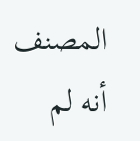المصنف أنه لم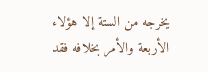يخرجه من الستة إلا هؤلاء الأربعة والأمر بخلافه فقد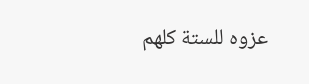عزوه للستة كلهم